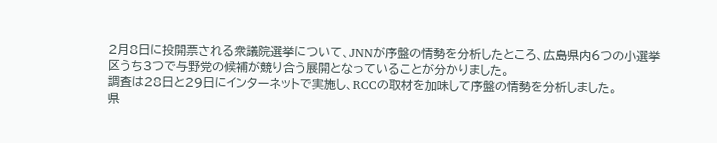2月8日に投開票される衆議院選挙について、JNNが序盤の情勢を分析したところ、広島県内6つの小選挙区うち3つで与野党の候補が競り合う展開となっていることが分かりました。
調査は28日と29日にインターネットで実施し、RCCの取材を加味して序盤の情勢を分析しました。
県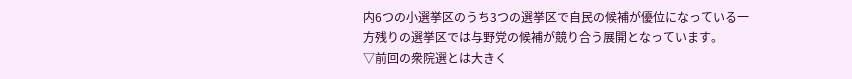内6つの小選挙区のうち3つの選挙区で自民の候補が優位になっている一方残りの選挙区では与野党の候補が競り合う展開となっています。
▽前回の衆院選とは大きく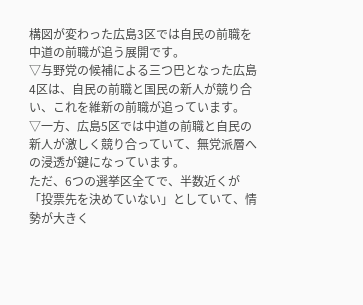構図が変わった広島3区では自民の前職を中道の前職が追う展開です。
▽与野党の候補による三つ巴となった広島4区は、自民の前職と国民の新人が競り合い、これを維新の前職が追っています。
▽一方、広島5区では中道の前職と自民の新人が激しく競り合っていて、無党派層への浸透が鍵になっています。
ただ、6つの選挙区全てで、半数近くが「投票先を決めていない」としていて、情勢が大きく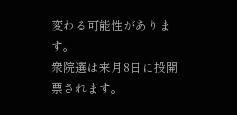変わる可能性があります。
衆院選は来月8日に投開票されます。